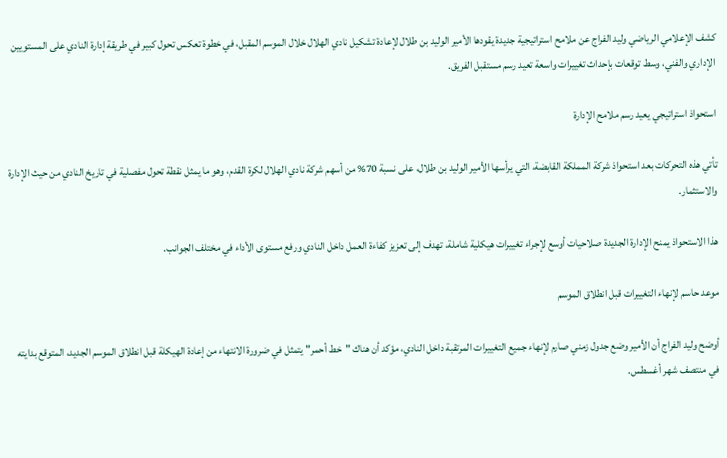كشف الإعلامي الرياضي وليد الفراج عن ملامح استراتيجية جديدة يقودها الأمير الوليد بن طلال لإعادة تشكيل نادي الهلال خلال الموسم المقبل، في خطوة تعكس تحول كبير في طريقة إدارة النادي على المستويين الإداري والفني، وسط توقعات بإحداث تغييرات واسعة تعيد رسم مستقبل الفريق.

استحواذ استراتيجي يعيد رسم ملامح الإدارة

تأتي هذه التحركات بعد استحواذ شركة المملكة القابضة، التي يرأسها الأمير الوليد بن طلال، على نسبة 70% من أسهم شركة نادي الهلال لكرة القدم، وهو ما يمثل نقطة تحول مفصلية في تاريخ النادي من حيث الإدارة والاستثمار.

هذا الاستحواذ يمنح الإدارة الجديدة صلاحيات أوسع لإجراء تغييرات هيكلية شاملة، تهدف إلى تعزيز كفاءة العمل داخل النادي ورفع مستوى الأداء في مختلف الجوانب.

موعد حاسم لإنهاء التغييرات قبل انطلاق الموسم

أوضح وليد الفراج أن الأمير وضع جدول زمني صارم لإنهاء جميع التغييرات المرتقبة داخل النادي، مؤكد أن هناك "خط أحمر" يتمثل في ضرورة الانتهاء من إعادة الهيكلة قبل انطلاق الموسم الجديد، المتوقع بدايته في منتصف شهر أغسطس.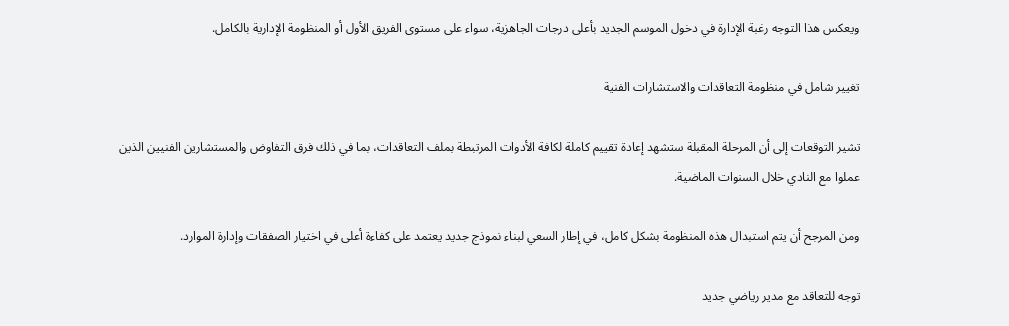ويعكس هذا التوجه رغبة الإدارة في دخول الموسم الجديد بأعلى درجات الجاهزية، سواء على مستوى الفريق الأول أو المنظومة الإدارية بالكامل.

تغيير شامل في منظومة التعاقدات والاستشارات الفنية

تشير التوقعات إلى أن المرحلة المقبلة ستشهد إعادة تقييم كاملة لكافة الأدوات المرتبطة بملف التعاقدات، بما في ذلك فرق التفاوض والمستشارين الفنيين الذين عملوا مع النادي خلال السنوات الماضية.

ومن المرجح أن يتم استبدال هذه المنظومة بشكل كامل، في إطار السعي لبناء نموذج جديد يعتمد على كفاءة أعلى في اختيار الصفقات وإدارة الموارد.

توجه للتعاقد مع مدير رياضي جديد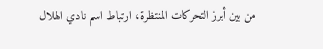من بين أبرز التحركات المنتظرة، ارتباط اسم نادي الهلال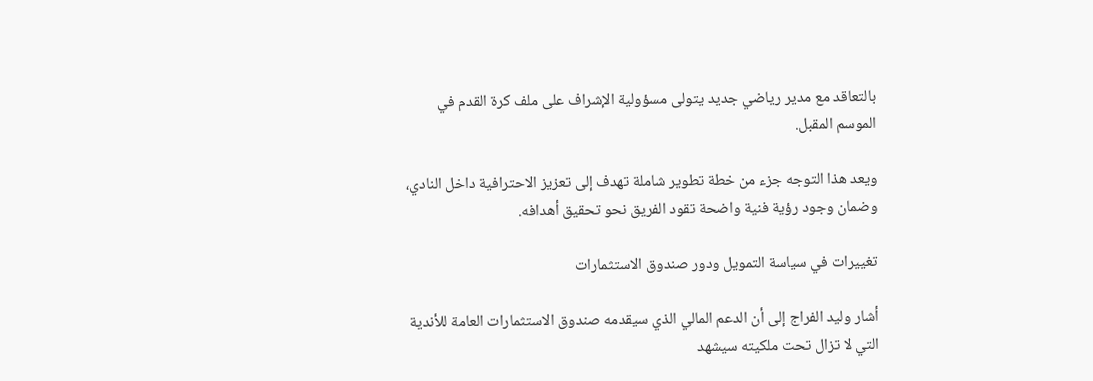بالتعاقد مع مدير رياضي جديد يتولى مسؤولية الإشراف على ملف كرة القدم في الموسم المقبل.

ويعد هذا التوجه جزء من خطة تطوير شاملة تهدف إلى تعزيز الاحترافية داخل النادي، وضمان وجود رؤية فنية واضحة تقود الفريق نحو تحقيق أهدافه.

تغييرات في سياسة التمويل ودور صندوق الاستثمارات

أشار وليد الفراج إلى أن الدعم المالي الذي سيقدمه صندوق الاستثمارات العامة للأندية التي لا تزال تحت ملكيته سيشهد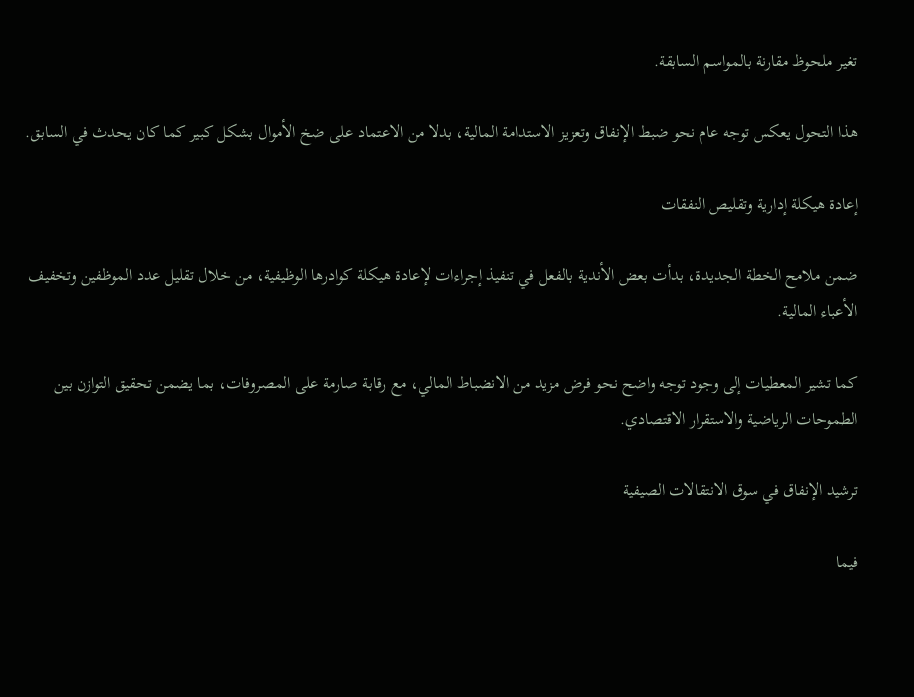تغير ملحوظ مقارنة بالمواسم السابقة.

هذا التحول يعكس توجه عام نحو ضبط الإنفاق وتعزيز الاستدامة المالية، بدلا من الاعتماد على ضخ الأموال بشكل كبير كما كان يحدث في السابق.

إعادة هيكلة إدارية وتقليص النفقات

ضمن ملامح الخطة الجديدة، بدأت بعض الأندية بالفعل في تنفيذ إجراءات لإعادة هيكلة كوادرها الوظيفية، من خلال تقليل عدد الموظفين وتخفيف الأعباء المالية.

كما تشير المعطيات إلى وجود توجه واضح نحو فرض مزيد من الانضباط المالي، مع رقابة صارمة على المصروفات، بما يضمن تحقيق التوازن بين الطموحات الرياضية والاستقرار الاقتصادي.

ترشيد الإنفاق في سوق الانتقالات الصيفية

فيما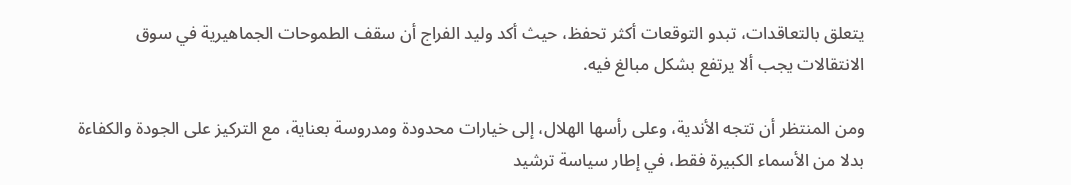يتعلق بالتعاقدات، تبدو التوقعات أكثر تحفظ، حيث أكد وليد الفراج أن سقف الطموحات الجماهيرية في سوق الانتقالات يجب ألا يرتفع بشكل مبالغ فيه.

ومن المنتظر أن تتجه الأندية، وعلى رأسها الهلال، إلى خيارات محدودة ومدروسة بعناية، مع التركيز على الجودة والكفاءة بدلا من الأسماء الكبيرة فقط، في إطار سياسة ترشيد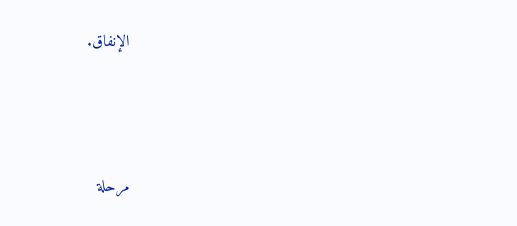الإنفاق.





مرحلة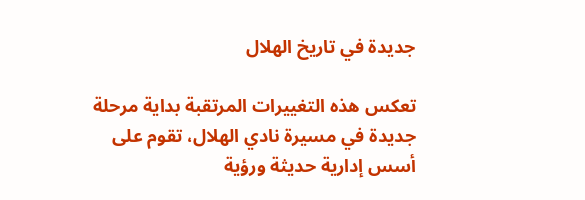جديدة في تاريخ الهلال

تعكس هذه التغييرات المرتقبة بداية مرحلة جديدة في مسيرة نادي الهلال، تقوم على أسس إدارية حديثة ورؤية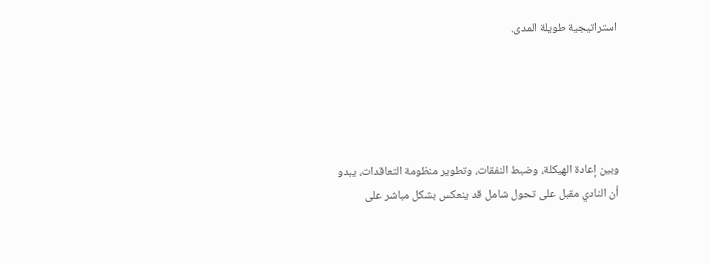استراتيجية طويلة المدى.





وبين إعادة الهيكلة، وضبط النفقات، وتطوير منظومة التعاقدات، يبدو أن النادي مقبل على تحول شامل قد ينعكس بشكل مباشر على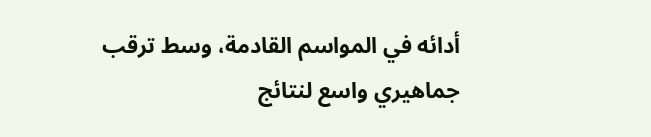أدائه في المواسم القادمة، وسط ترقب جماهيري واسع لنتائج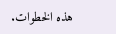هذه الخطوات.